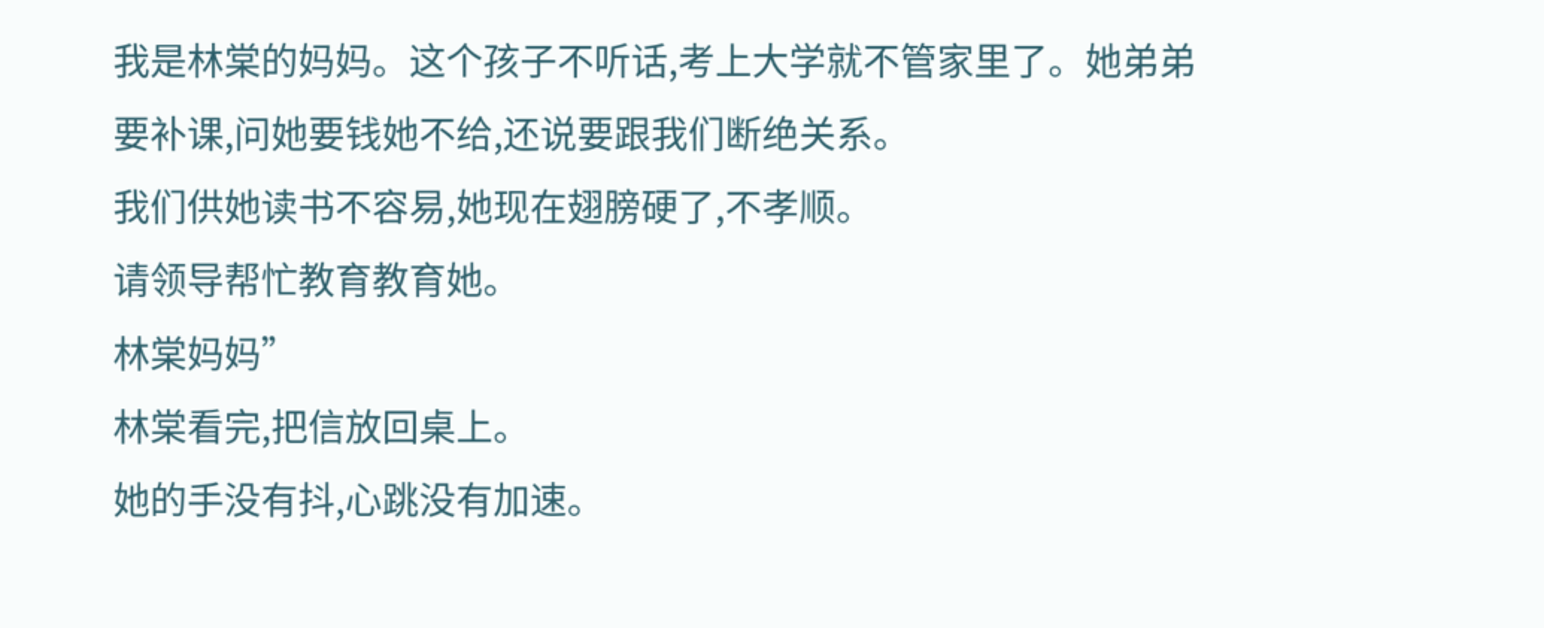我是林棠的妈妈。这个孩子不听话,考上大学就不管家里了。她弟弟要补课,问她要钱她不给,还说要跟我们断绝关系。
我们供她读书不容易,她现在翅膀硬了,不孝顺。
请领导帮忙教育教育她。
林棠妈妈”
林棠看完,把信放回桌上。
她的手没有抖,心跳没有加速。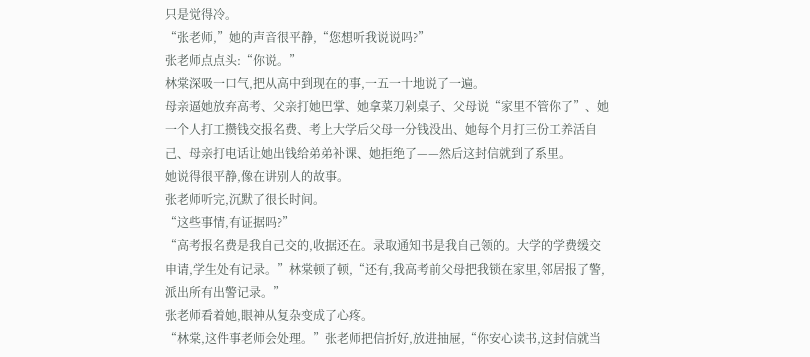只是觉得冷。
“张老师,”她的声音很平静,“您想听我说说吗?”
张老师点点头:“你说。”
林棠深吸一口气,把从高中到现在的事,一五一十地说了一遍。
母亲逼她放弃高考、父亲打她巴掌、她拿菜刀剁桌子、父母说“家里不管你了”、她一个人打工攒钱交报名费、考上大学后父母一分钱没出、她每个月打三份工养活自己、母亲打电话让她出钱给弟弟补课、她拒绝了——然后这封信就到了系里。
她说得很平静,像在讲别人的故事。
张老师听完,沉默了很长时间。
“这些事情,有证据吗?”
“高考报名费是我自己交的,收据还在。录取通知书是我自己领的。大学的学费缓交申请,学生处有记录。”林棠顿了顿,“还有,我高考前父母把我锁在家里,邻居报了警,派出所有出警记录。”
张老师看着她,眼神从复杂变成了心疼。
“林棠,这件事老师会处理。”张老师把信折好,放进抽屉,“你安心读书,这封信就当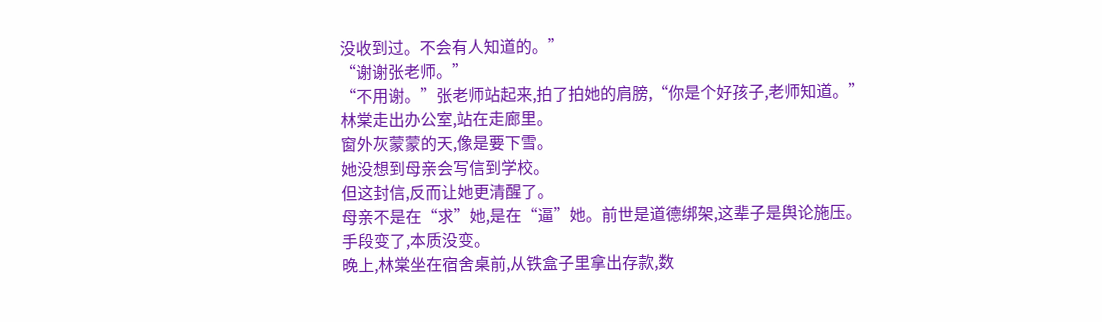没收到过。不会有人知道的。”
“谢谢张老师。”
“不用谢。”张老师站起来,拍了拍她的肩膀,“你是个好孩子,老师知道。”
林棠走出办公室,站在走廊里。
窗外灰蒙蒙的天,像是要下雪。
她没想到母亲会写信到学校。
但这封信,反而让她更清醒了。
母亲不是在“求”她,是在“逼”她。前世是道德绑架,这辈子是舆论施压。
手段变了,本质没变。
晚上,林棠坐在宿舍桌前,从铁盒子里拿出存款,数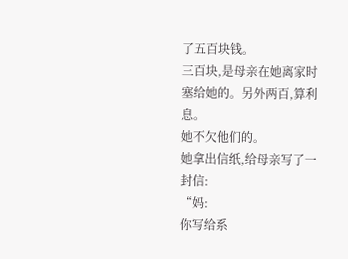了五百块钱。
三百块,是母亲在她离家时塞给她的。另外两百,算利息。
她不欠他们的。
她拿出信纸,给母亲写了一封信:
“妈:
你写给系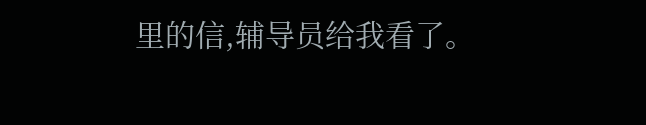里的信,辅导员给我看了。